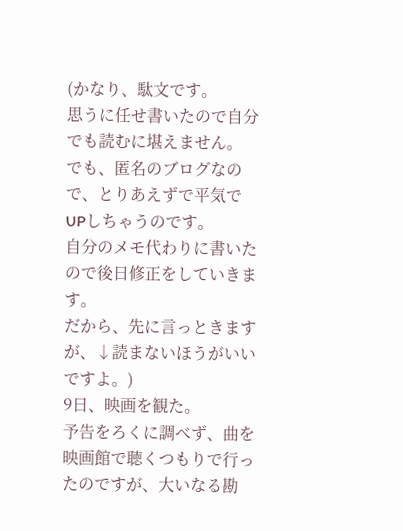(かなり、駄文です。
思うに任せ書いたので自分でも読むに堪えません。
でも、匿名のブログなので、とりあえずで平気でUPしちゃうのです。
自分のメモ代わりに書いたので後日修正をしていきます。
だから、先に言っときますが、↓読まないほうがいいですよ。)
9日、映画を観た。
予告をろくに調べず、曲を映画館で聴くつもりで行ったのですが、大いなる勘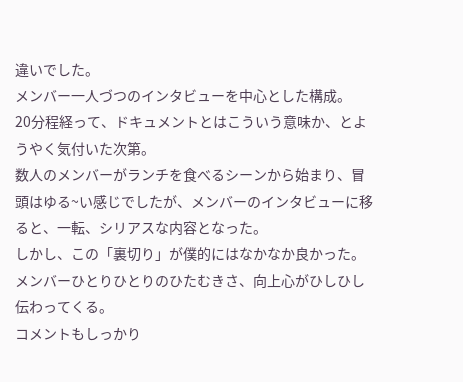違いでした。
メンバー一人づつのインタビューを中心とした構成。
20分程経って、ドキュメントとはこういう意味か、とようやく気付いた次第。
数人のメンバーがランチを食べるシーンから始まり、冒頭はゆる~い感じでしたが、メンバーのインタビューに移ると、一転、シリアスな内容となった。
しかし、この「裏切り」が僕的にはなかなか良かった。
メンバーひとりひとりのひたむきさ、向上心がひしひし伝わってくる。
コメントもしっかり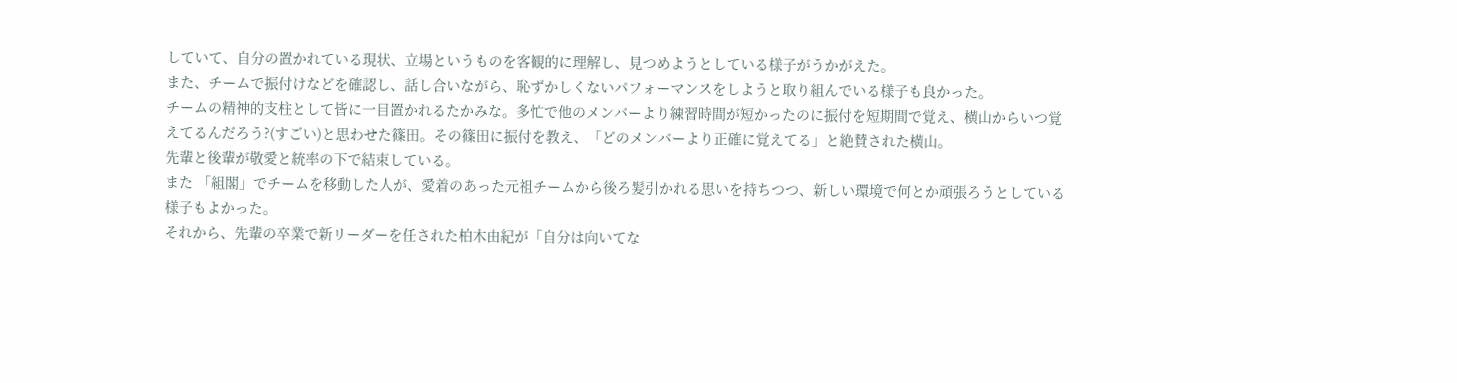していて、自分の置かれている現状、立場というものを客観的に理解し、見つめようとしている様子がうかがえた。
また、チームで振付けなどを確認し、話し合いながら、恥ずかしくないパフォーマンスをしようと取り組んでいる様子も良かった。
チームの精神的支柱として皆に一目置かれるたかみな。多忙で他のメンバーより練習時間が短かったのに振付を短期間で覚え、横山からいつ覚えてるんだろう?(すごい)と思わせた篠田。その篠田に振付を教え、「どのメンバーより正確に覚えてる」と絶賛された横山。
先輩と後輩が敬愛と統率の下で結束している。
また 「組閣」でチームを移動した人が、愛着のあった元祖チームから後ろ髪引かれる思いを持ちつつ、新しい環境で何とか頑張ろうとしている様子もよかった。
それから、先輩の卒業で新リーダーを任された柏木由紀が「自分は向いてな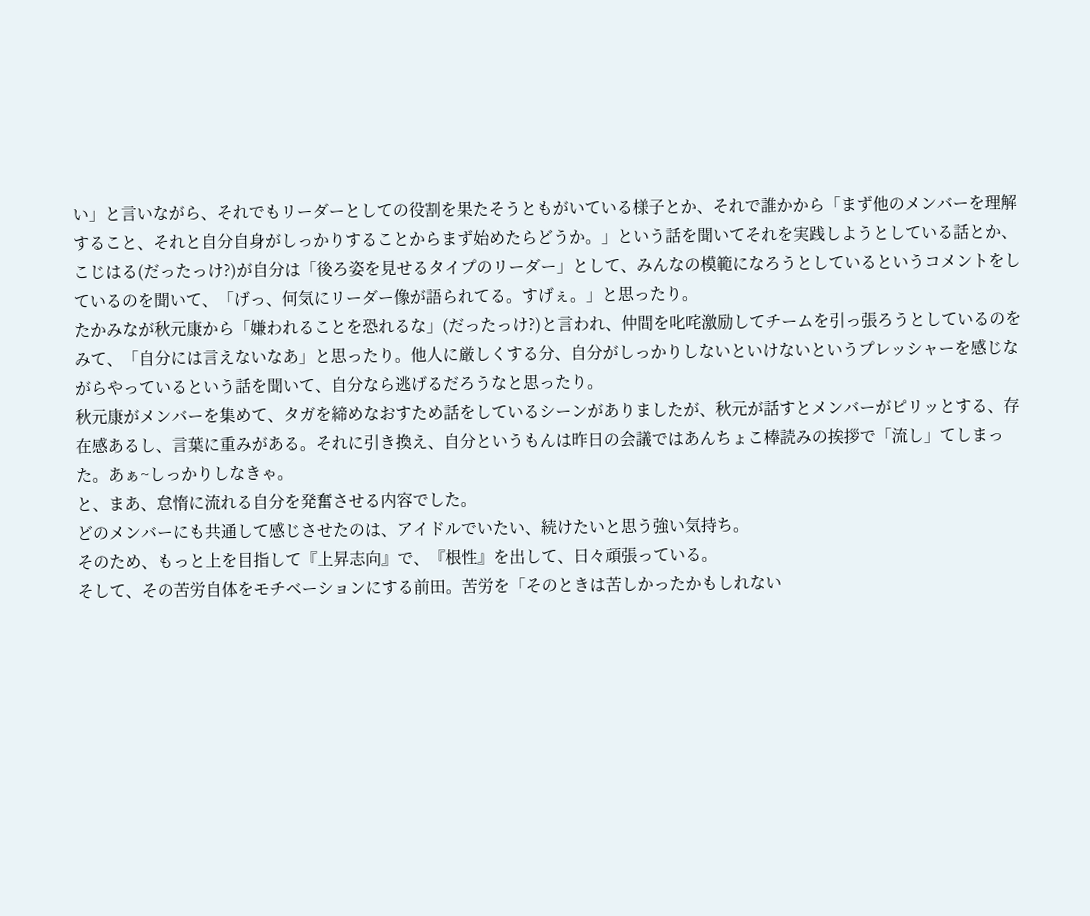い」と言いながら、それでもリーダーとしての役割を果たそうともがいている様子とか、それで誰かから「まず他のメンバーを理解すること、それと自分自身がしっかりすることからまず始めたらどうか。」という話を聞いてそれを実践しようとしている話とか、こじはる(だったっけ?)が自分は「後ろ姿を見せるタイプのリーダー」として、みんなの模範になろうとしているというコメントをしているのを聞いて、「げっ、何気にリーダー像が語られてる。すげぇ。」と思ったり。
たかみなが秋元康から「嫌われることを恐れるな」(だったっけ?)と言われ、仲間を叱咤激励してチームを引っ張ろうとしているのをみて、「自分には言えないなあ」と思ったり。他人に厳しくする分、自分がしっかりしないといけないというプレッシャーを感じながらやっているという話を聞いて、自分なら逃げるだろうなと思ったり。
秋元康がメンバーを集めて、タガを締めなおすため話をしているシーンがありましたが、秋元が話すとメンバーがピリッとする、存在感あるし、言葉に重みがある。それに引き換え、自分というもんは昨日の会議ではあんちょこ棒読みの挨拶で「流し」てしまった。あぁ~しっかりしなきゃ。
と、まあ、怠惰に流れる自分を発奮させる内容でした。
どのメンバーにも共通して感じさせたのは、アイドルでいたい、続けたいと思う強い気持ち。
そのため、もっと上を目指して『上昇志向』で、『根性』を出して、日々頑張っている。
そして、その苦労自体をモチベーションにする前田。苦労を「そのときは苦しかったかもしれない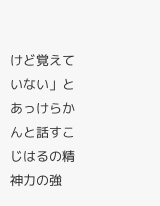けど覚えていない」とあっけらかんと話すこじはるの精神力の強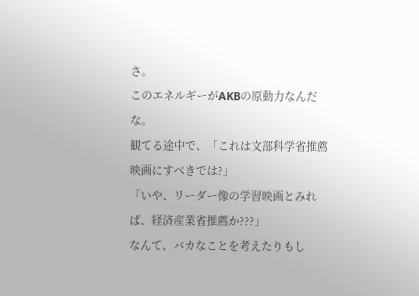さ。
このエネルギーがAKBの原動力なんだな。
観てる途中で、「これは文部科学省推薦映画にすべきでは?」
「いや、リーダー像の学習映画とみれば、経済産業省推薦か???」
なんて、バカなことを考えたりもし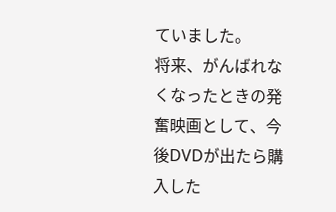ていました。
将来、がんばれなくなったときの発奮映画として、今後DVDが出たら購入した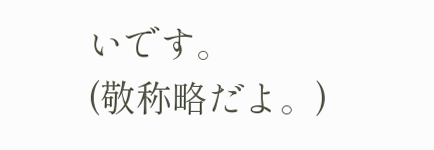いです。
(敬称略だよ。)